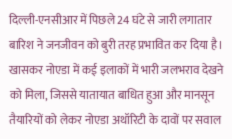दिल्ली-एनसीआर में पिछले 24 घंटे से जारी लगातार बारिश ने जनजीवन को बुरी तरह प्रभावित कर दिया है। खासकर नोएडा में कई इलाकों में भारी जलभराव देखने को मिला, जिससे यातायात बाधित हुआ और मानसून तैयारियों को लेकर नोएडा अथॉरिटी के दावों पर सवाल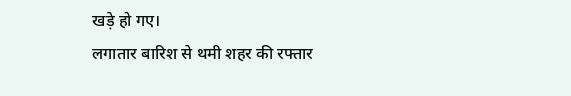खड़े हो गए।
लगातार बारिश से थमी शहर की रफ्तार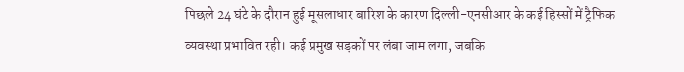पिछले 24 घंटे के दौरान हुई मूसलाधार बारिश के कारण दिल्ली-एनसीआर के कई हिस्सों में ट्रैफिक व्यवस्था प्रभावित रही। कई प्रमुख सड़कों पर लंबा जाम लगा, जबकि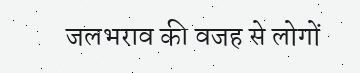जलभराव की वजह से लोगों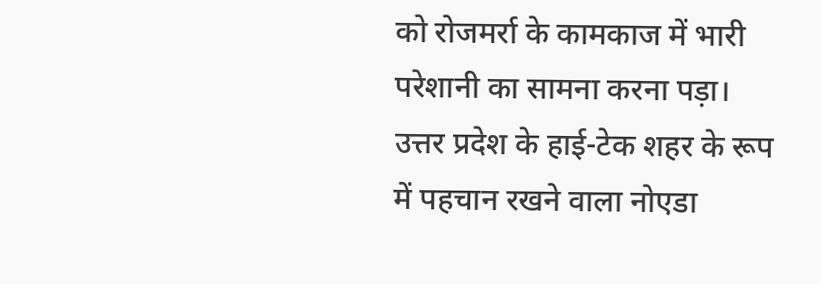को रोजमर्रा के कामकाज में भारी परेशानी का सामना करना पड़ा।
उत्तर प्रदेश के हाई-टेक शहर के रूप में पहचान रखने वाला नोएडा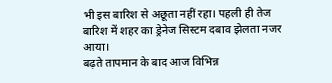भी इस बारिश से अछूता नहीं रहा। पहली ही तेज बारिश में शहर का ड्रेनेज सिस्टम दबाव झेलता नजर आया।
बढ़ते तापमान के बाद आज विभिन्न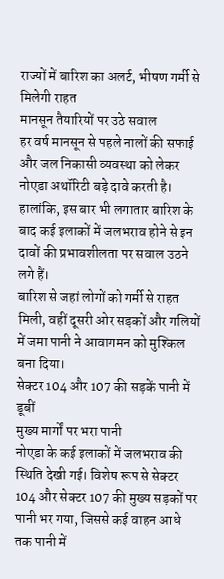राज्यों में बारिश का अलर्ट, भीषण गर्मी से मिलेगी राहत
मानसून तैयारियों पर उठे सवाल
हर वर्ष मानसून से पहले नालों की सफाई और जल निकासी व्यवस्था को लेकर नोएडा अथॉरिटी बड़े दावे करती है। हालांकि, इस बार भी लगातार बारिश के बाद कई इलाकों में जलभराव होने से इन दावों की प्रभावशीलता पर सवाल उठने लगे हैं।
बारिश से जहां लोगों को गर्मी से राहत मिली, वहीं दूसरी ओर सड़कों और गलियों में जमा पानी ने आवागमन को मुश्किल बना दिया।
सेक्टर 104 और 107 की सड़कें पानी में डूबीं
मुख्य मार्गों पर भरा पानी
नोएडा के कई इलाकों में जलभराव की स्थिति देखी गई। विशेष रूप से सेक्टर 104 और सेक्टर 107 की मुख्य सड़कों पर पानी भर गया, जिससे कई वाहन आधे तक पानी में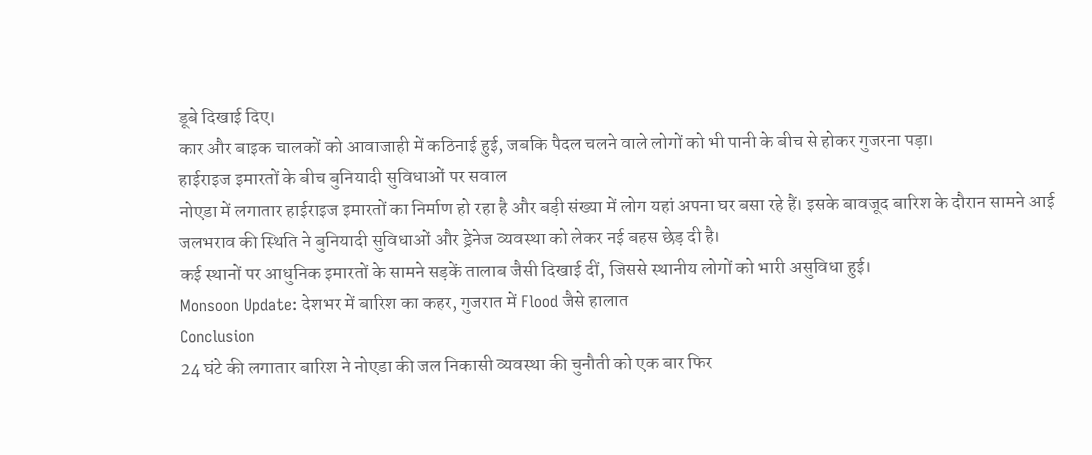डूबे दिखाई दिए।
कार और बाइक चालकों को आवाजाही में कठिनाई हुई, जबकि पैदल चलने वाले लोगों को भी पानी के बीच से होकर गुजरना पड़ा।
हाईराइज इमारतों के बीच बुनियादी सुविधाओं पर सवाल
नोएडा में लगातार हाईराइज इमारतों का निर्माण हो रहा है और बड़ी संख्या में लोग यहां अपना घर बसा रहे हैं। इसके बावजूद बारिश के दौरान सामने आई जलभराव की स्थिति ने बुनियादी सुविधाओं और ड्रेनेज व्यवस्था को लेकर नई बहस छेड़ दी है।
कई स्थानों पर आधुनिक इमारतों के सामने सड़कें तालाब जैसी दिखाई दीं, जिससे स्थानीय लोगों को भारी असुविधा हुई।
Monsoon Update: देशभर में बारिश का कहर, गुजरात में Flood जैसे हालात
Conclusion
24 घंटे की लगातार बारिश ने नोएडा की जल निकासी व्यवस्था की चुनौती को एक बार फिर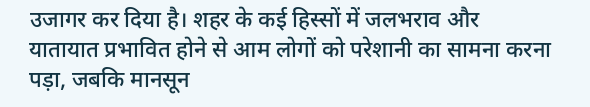उजागर कर दिया है। शहर के कई हिस्सों में जलभराव और यातायात प्रभावित होने से आम लोगों को परेशानी का सामना करना पड़ा, जबकि मानसून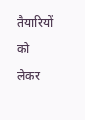तैयारियों को लेकर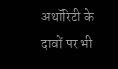अथॉरिटी के दावों पर भी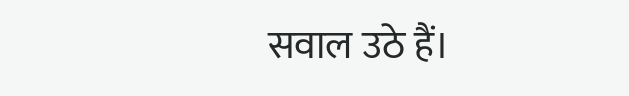सवाल उठे हैं।